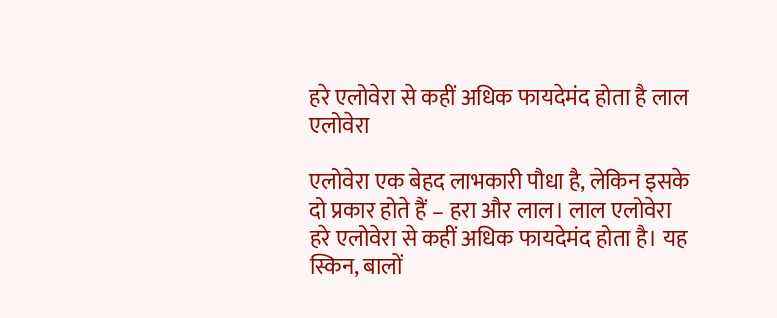हरे एलोवेरा से कहीं अधिक फायदेमंद होता है लाल एलोवेरा

एलोवेरा एक बेहद लाभकारी पौधा है, लेकिन इसके दो प्रकार होते हैं – हरा और लाल। लाल एलोवेरा हरे एलोवेरा से कहीं अधिक फायदेमंद होता है। यह स्किन, बालों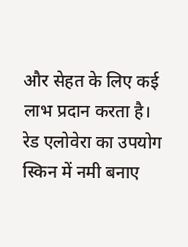और सेहत के लिए कई लाभ प्रदान करता है। रेड एलोवेरा का उपयोग स्किन में नमी बनाए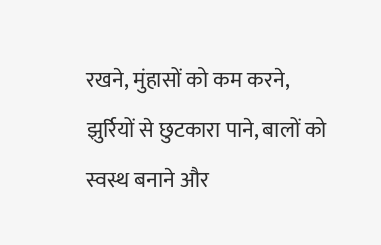रखने, मुंहासों को कम करने, झुर्रियों से छुटकारा पाने, बालों को स्वस्थ बनाने और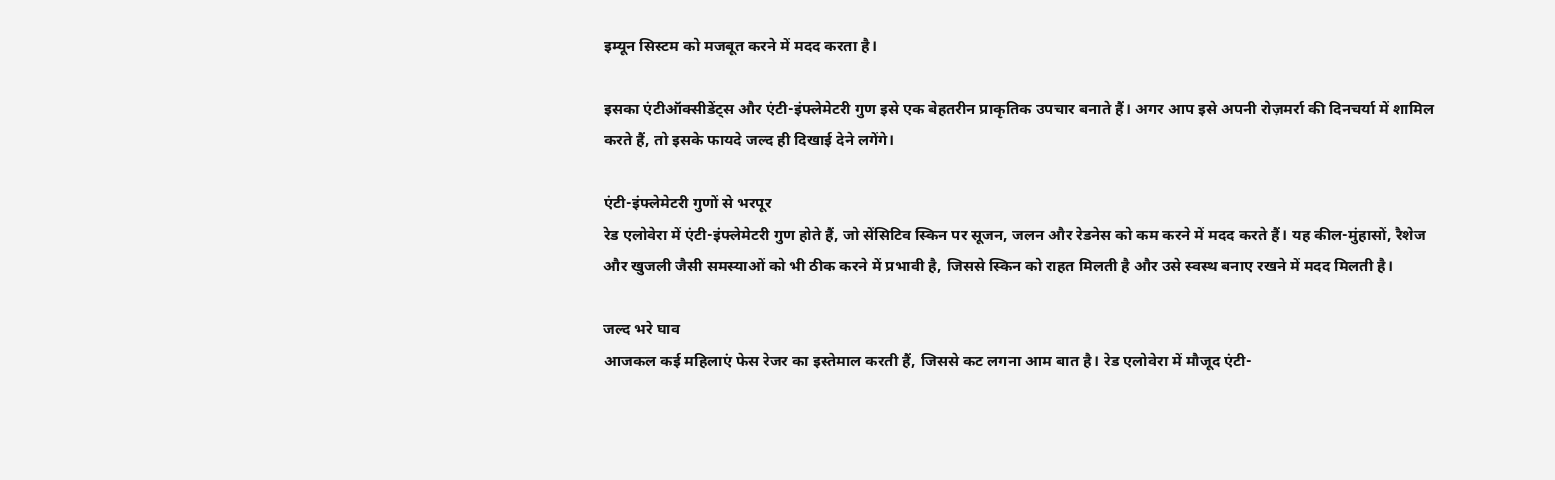इम्यून सिस्टम को मजबूत करने में मदद करता है।

इसका एंटीऑक्सीडेंट्स और एंटी-इंफ्लेमेटरी गुण इसे एक बेहतरीन प्राकृतिक उपचार बनाते हैं। अगर आप इसे अपनी रोज़मर्रा की दिनचर्या में शामिल करते हैं, तो इसके फायदे जल्द ही दिखाई देने लगेंगे।

एंटी-इंफ्लेमेटरी गुणों से भरपूर
रेड एलोवेरा में एंटी-इंफ्लेमेटरी गुण होते हैं, जो सेंसिटिव स्किन पर सूजन, जलन और रेडनेस को कम करने में मदद करते हैं। यह कील-मुंहासों, रैशेज और खुजली जैसी समस्याओं को भी ठीक करने में प्रभावी है, जिससे स्किन को राहत मिलती है और उसे स्वस्थ बनाए रखने में मदद मिलती है।

जल्‍द भरे घाव
आजकल कई महिलाएं फेस रेजर का इस्तेमाल करती हैं, जिससे कट लगना आम बात है। रेड एलोवेरा में मौजूद एंटी-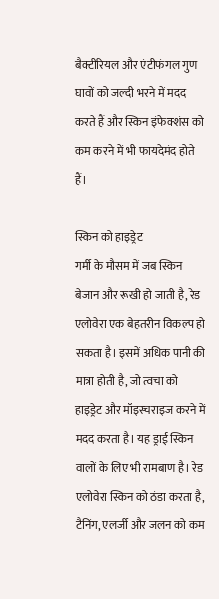बैक्टीरियल और एंटीफंगल गुण घावों को जल्दी भरने में मदद करते हैं और स्किन इंफेक्शंस को कम करने में भी फायदेमंद होते हैं।

स्किन को हाइड्रेट
गर्मी के मौसम में जब स्किन बेजान और रूखी हो जाती है, रेड एलोवेरा एक बेहतरीन विकल्प हो सकता है। इसमें अधिक पानी की मात्रा होती है, जो त्वचा को हाइड्रेट और मॉइस्चराइज करने में मदद करता है। यह ड्राई स्किन वालों के लिए भी रामबाण है। रेड एलोवेरा स्किन को ठंडा करता है, टैनिंग, एलर्जी और जलन को कम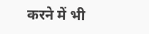करने में भी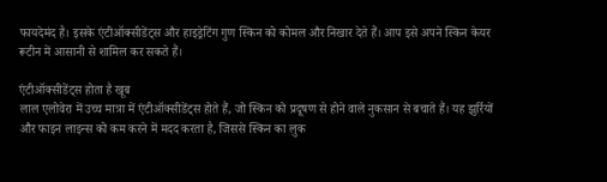फायदेमंद है। इसके एंटीऑक्सीडेंट्स और हाइड्रेटिंग गुण स्किन को कोमल और निखार देते हैं। आप इसे अपने स्किन केयर रूटीन में आसानी से शामिल कर सकते हैं।

एंटीऑक्सीडेंट्स होता है खूब
लाल एलोवेरा में उच्च मात्रा में एंटीऑक्सीडेंट्स होते हैं, जो स्किन को प्रदूषण से होने वाले नुकसान से बचाते हैं। यह झुर्रियों और फाइन लाइन्स को कम करने में मदद करता है, जिससे स्किन का लुक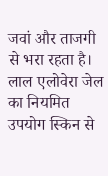जवां और ताजगी से भरा रहता है। लाल एलोवेरा जेल का नियमित उपयोग स्किन से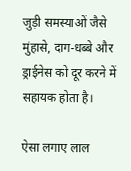जुड़ी समस्याओं जैसे मुंहासे, दाग-धब्बे और ड्राईनेस को दूर करने में सहायक होता है।

ऐसा लगाए लाल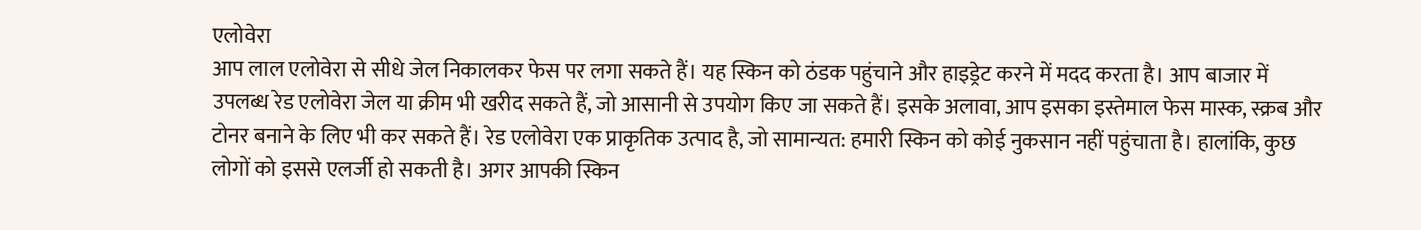एलोवेरा
आप लाल एलोवेरा से सीधे जेल निकालकर फेस पर लगा सकते हैं। यह स्किन को ठंडक पहुंचाने और हाइड्रेट करने में मदद करता है। आप बाजार में उपलब्ध रेड एलोवेरा जेल या क्रीम भी खरीद सकते हैं, जो आसानी से उपयोग किए जा सकते हैं। इसके अलावा, आप इसका इस्तेमाल फेस मास्क, स्क्रब और टोनर बनाने के लिए भी कर सकते हैं। रेड एलोवेरा एक प्राकृतिक उत्पाद है, जो सामान्यत: हमारी स्किन को कोई नुकसान नहीं पहुंचाता है। हालांकि, कुछ लोगों को इससे एलर्जी हो सकती है। अगर आपकी स्किन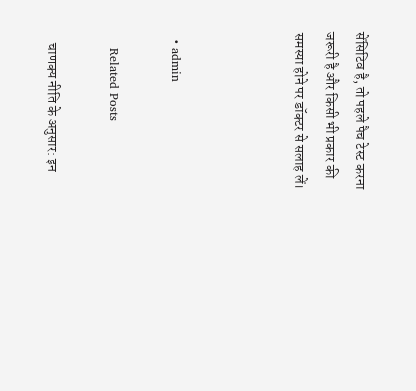सेंसिटिव है, तो पहले पैच टेस्ट करना जरूरी है और किसी भी प्रकार की समस्या होने पर डॉक्टर से सलाह लें।



  • admin

    Related Posts

    चाणक्य नीति के अनुसार: इन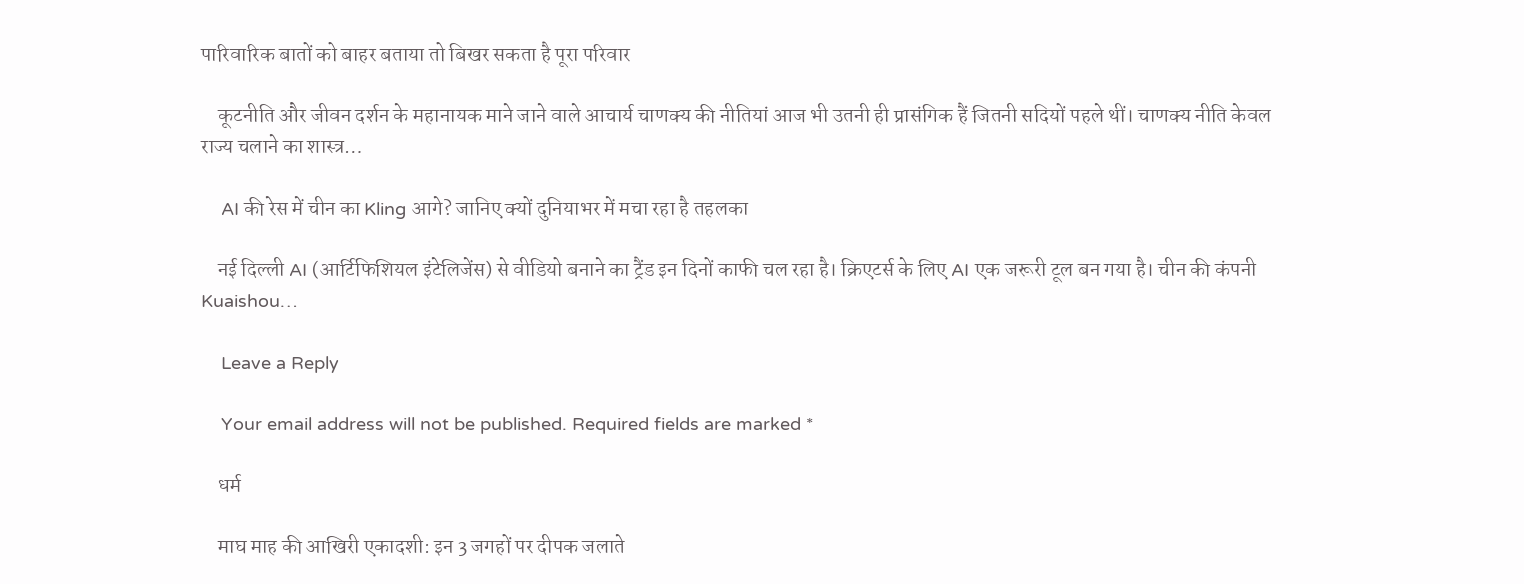पारिवारिक बातों को बाहर बताया तो बिखर सकता है पूरा परिवार

    कूटनीति और जीवन दर्शन के महानायक माने जाने वाले आचार्य चाणक्य की नीतियां आज भी उतनी ही प्रासंगिक हैं जितनी सदियों पहले थीं। चाणक्य नीति केवल राज्य चलाने का शास्त्र…

    AI की रेस में चीन का Kling आगे? जानिए क्यों दुनियाभर में मचा रहा है तहलका

    नई दिल्ली AI (आर्टिफिशियल इंटेलिजेंस) से वीडियो बनाने का ट्रैंड इन दिनों काफी चल रहा है। क्रिएटर्स के लिए AI एक जरूरी टूल बन गया है। चीन की कंपनी Kuaishou…

    Leave a Reply

    Your email address will not be published. Required fields are marked *

    धर्म

    माघ माह की आखिरी एकादशी: इन 3 जगहों पर दीपक जलाते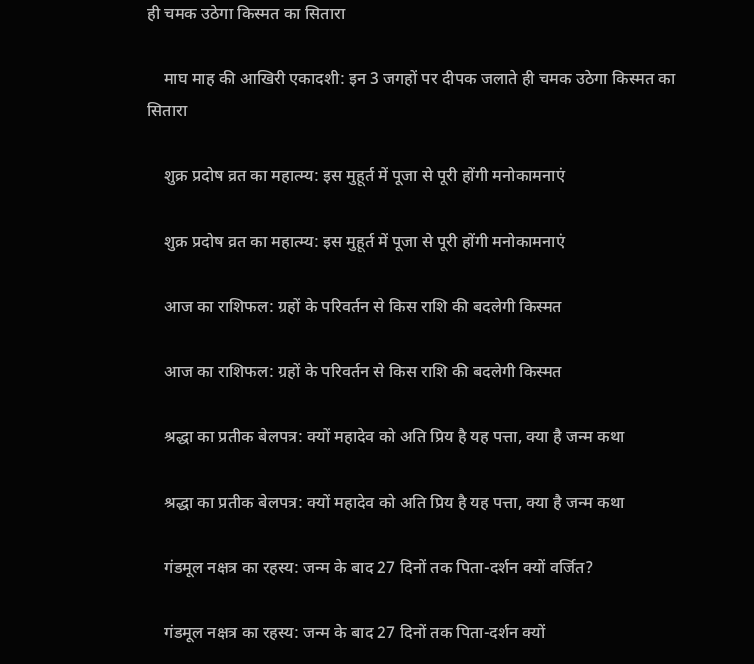ही चमक उठेगा किस्मत का सितारा

    माघ माह की आखिरी एकादशी: इन 3 जगहों पर दीपक जलाते ही चमक उठेगा किस्मत का सितारा

    शुक्र प्रदोष व्रत का महात्म्य: इस मुहूर्त में पूजा से पूरी होंगी मनोकामनाएं

    शुक्र प्रदोष व्रत का महात्म्य: इस मुहूर्त में पूजा से पूरी होंगी मनोकामनाएं

    आज का राशिफल: ग्रहों के परिवर्तन से किस राशि की बदलेगी किस्मत

    आज का राशिफल: ग्रहों के परिवर्तन से किस राशि की बदलेगी किस्मत

    श्रद्धा का प्रतीक बेलपत्र: क्यों महादेव को अति प्रिय है यह पत्ता, क्या है जन्म कथा

    श्रद्धा का प्रतीक बेलपत्र: क्यों महादेव को अति प्रिय है यह पत्ता, क्या है जन्म कथा

    गंडमूल नक्षत्र का रहस्य: जन्म के बाद 27 दिनों तक पिता-दर्शन क्यों वर्जित?

    गंडमूल नक्षत्र का रहस्य: जन्म के बाद 27 दिनों तक पिता-दर्शन क्यों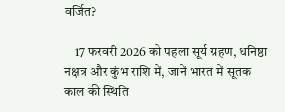वर्जित?

    17 फरवरी 2026 को पहला सूर्य ग्रहण, धनिष्ठा नक्षत्र और कुंभ राशि में, जानें भारत में सूतक काल की स्थिति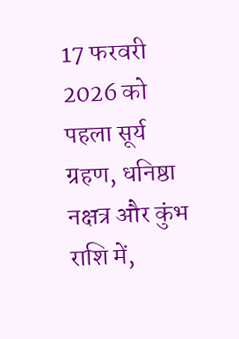17 फरवरी 2026 को पहला सूर्य ग्रहण, धनिष्ठा नक्षत्र और कुंभ राशि में,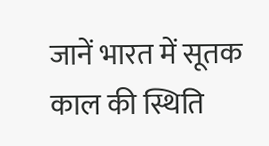जानें भारत में सूतक काल की स्थिति